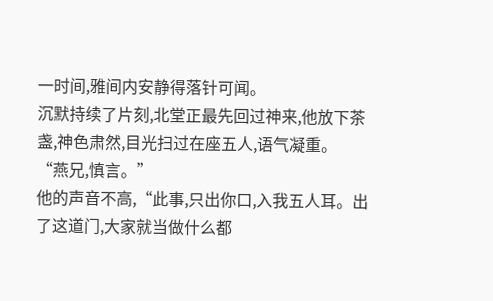一时间,雅间内安静得落针可闻。
沉默持续了片刻,北堂正最先回过神来,他放下茶盏,神色肃然,目光扫过在座五人,语气凝重。
“燕兄,慎言。”
他的声音不高,“此事,只出你口,入我五人耳。出了这道门,大家就当做什么都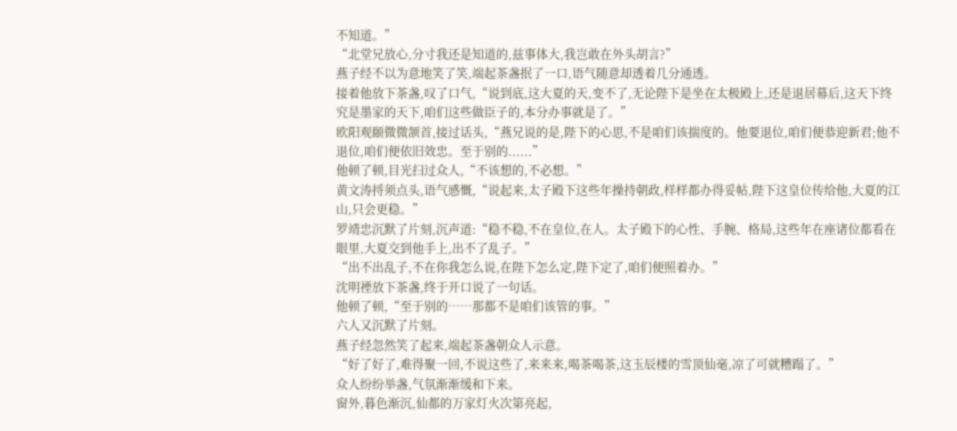不知道。”
“北堂兄放心,分寸我还是知道的,兹事体大,我岂敢在外头胡言?”
燕子经不以为意地笑了笑,端起茶盏抿了一口,语气随意却透着几分通透。
接着他放下茶盏,叹了口气,“说到底,这大夏的天,变不了,无论陛下是坐在太极殿上,还是退居幕后,这天下终究是墨家的天下,咱们这些做臣子的,本分办事就是了。”
欧阳观颐微微颔首,接过话头,“燕兄说的是,陛下的心思,不是咱们该揣度的。他要退位,咱们便恭迎新君;他不退位,咱们便依旧效忠。至于别的......”
他顿了顿,目光扫过众人,“不该想的,不必想。”
黄文涛捋须点头,语气感慨,“说起来,太子殿下这些年操持朝政,样样都办得妥帖,陛下这皇位传给他,大夏的江山,只会更稳。”
罗靖忠沉默了片刻,沉声道:“稳不稳,不在皇位,在人。太子殿下的心性、手腕、格局,这些年在座诸位都看在眼里,大夏交到他手上,出不了乱子。”
“出不出乱子,不在你我怎么说,在陛下怎么定,陛下定了,咱们便照着办。”
沈明禋放下茶盏,终于开口说了一句话。
他顿了顿,“至于别的……那都不是咱们该管的事。”
六人又沉默了片刻。
燕子经忽然笑了起来,端起茶盏朝众人示意。
“好了好了,难得聚一回,不说这些了,来来来,喝茶喝茶,这玉辰楼的雪顶仙毫,凉了可就糟蹋了。”
众人纷纷举盏,气氛渐渐缓和下来。
窗外,暮色渐沉,仙都的万家灯火次第亮起,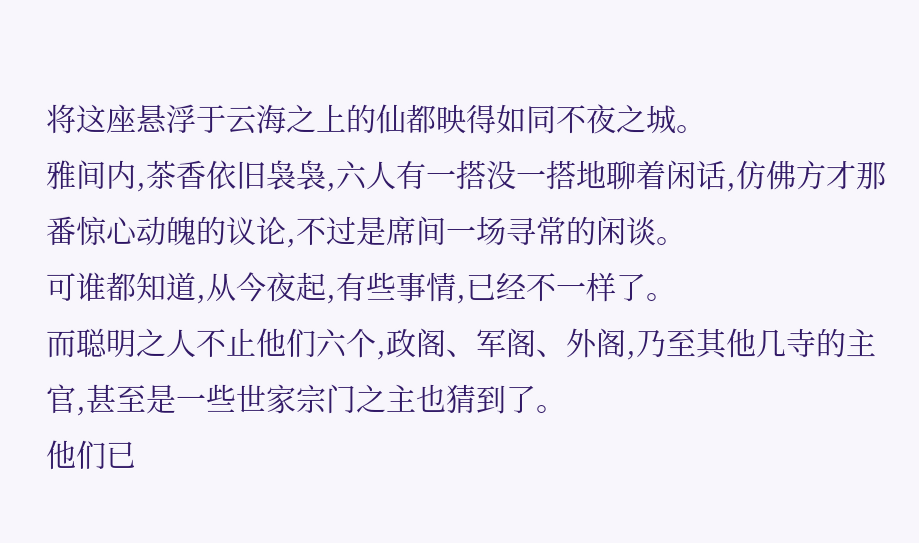将这座悬浮于云海之上的仙都映得如同不夜之城。
雅间内,茶香依旧袅袅,六人有一搭没一搭地聊着闲话,仿佛方才那番惊心动魄的议论,不过是席间一场寻常的闲谈。
可谁都知道,从今夜起,有些事情,已经不一样了。
而聪明之人不止他们六个,政阁、军阁、外阁,乃至其他几寺的主官,甚至是一些世家宗门之主也猜到了。
他们已